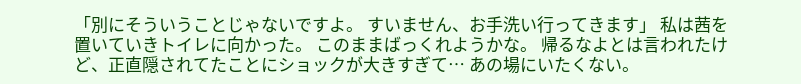「別にそういうことじゃないですよ。 すいません、お手洗い行ってきます」 私は茜を置いていきトイレに向かった。 このままばっくれようかな。 帰るなよとは言われたけど、正直隠されてたことにショックが大きすぎて… あの場にいたくない。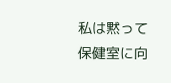私は黙って保健室に向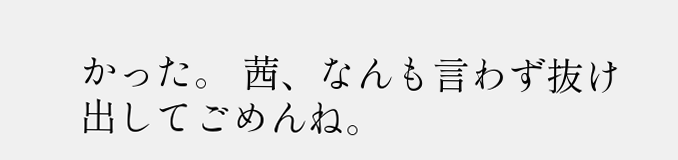かった。 茜、なんも言わず抜け出してごめんね。